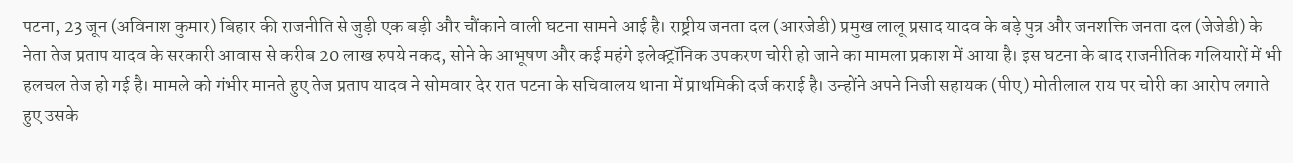पटना, 23 जून (अविनाश कुमार) बिहार की राजनीति से जुड़ी एक बड़ी और चौंकाने वाली घटना सामने आई है। राष्ट्रीय जनता दल (आरजेडी) प्रमुख लालू प्रसाद यादव के बड़े पुत्र और जनशक्ति जनता दल (जेजेडी) के नेता तेज प्रताप यादव के सरकारी आवास से करीब 20 लाख रुपये नकद, सोने के आभूषण और कई महंगे इलेक्ट्रॉनिक उपकरण चोरी हो जाने का मामला प्रकाश में आया है। इस घटना के बाद राजनीतिक गलियारों में भी हलचल तेज हो गई है। मामले को गंभीर मानते हुए तेज प्रताप यादव ने सोमवार देर रात पटना के सचिवालय थाना में प्राथमिकी दर्ज कराई है। उन्होंने अपने निजी सहायक (पीए) मोतीलाल राय पर चोरी का आरोप लगाते हुए उसके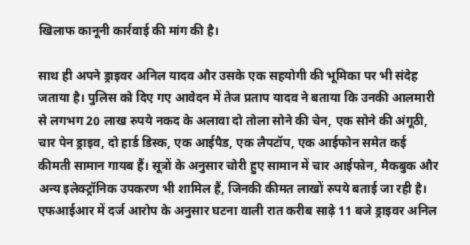खिलाफ कानूनी कार्रवाई की मांग की है।

साथ ही अपने ड्राइवर अनिल यादव और उसके एक सहयोगी की भूमिका पर भी संदेह जताया है। पुलिस को दिए गए आवेदन में तेज प्रताप यादव ने बताया कि उनकी आलमारी से लगभग 20 लाख रुपये नकद के अलावा दो तोला सोने की चेन, एक सोने की अंगूठी, चार पेन ड्राइव, दो हार्ड डिस्क, एक आईपैड, एक लैपटॉप, एक आईफोन समेत कई कीमती सामान गायब हैं। सूत्रों के अनुसार चोरी हुए सामान में चार आईफोन, मैकबुक और अन्य इलेक्ट्रॉनिक उपकरण भी शामिल हैं, जिनकी कीमत लाखों रुपये बताई जा रही है। एफआईआर में दर्ज आरोप के अनुसार घटना वाली रात करीब साढ़े 11 बजे ड्राइवर अनिल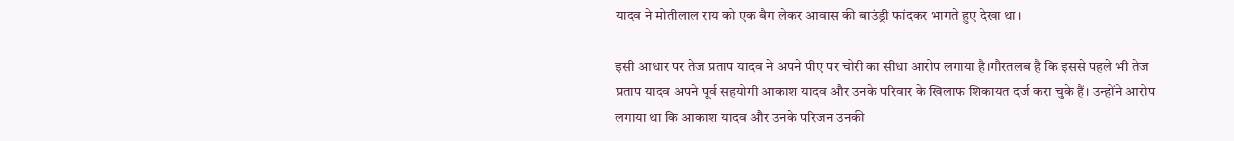यादव ने मोतीलाल राय को एक बैग लेकर आवास की बाउंड्री फांदकर भागते हुए देखा था।

इसी आधार पर तेज प्रताप यादव ने अपने पीए पर चोरी का सीधा आरोप लगाया है।गौरतलब है कि इससे पहले भी तेज प्रताप यादव अपने पूर्व सहयोगी आकाश यादव और उनके परिवार के खिलाफ शिकायत दर्ज करा चुके हैं। उन्होंने आरोप लगाया था कि आकाश यादव और उनके परिजन उनकी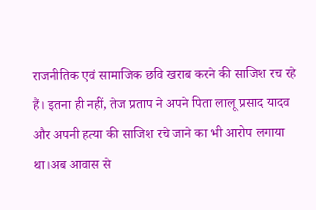राजनीतिक एवं सामाजिक छवि खराब करने की साजिश रच रहे हैं। इतना ही नहीं, तेज प्रताप ने अपने पिता लालू प्रसाद यादव और अपनी हत्या की साजिश रचे जाने का भी आरोप लगाया था।अब आवास से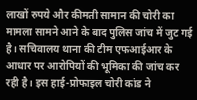लाखों रुपये और कीमती सामान की चोरी का मामला सामने आने के बाद पुलिस जांच में जुट गई है। सचिवालय थाना की टीम एफआईआर के आधार पर आरोपियों की भूमिका की जांच कर रही है। इस हाई-प्रोफाइल चोरी कांड ने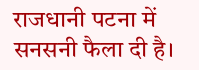राजधानी पटना में सनसनी फैला दी है।